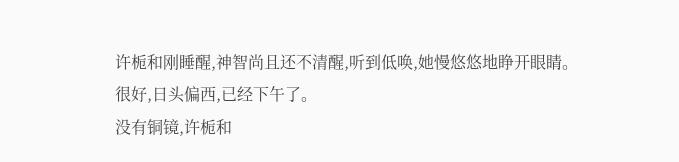许栀和刚睡醒,神智尚且还不清醒,听到低唤,她慢悠悠地睁开眼睛。
很好,日头偏西,已经下午了。
没有铜镜,许栀和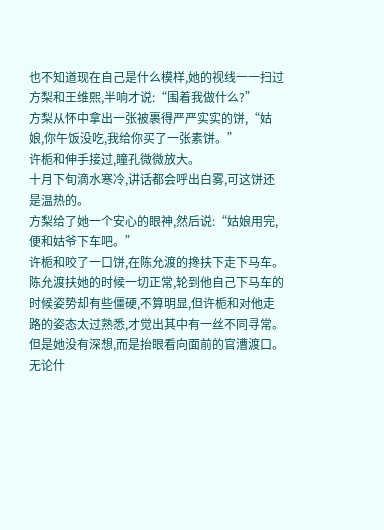也不知道现在自己是什么模样,她的视线一一扫过方梨和王维熙,半响才说:“围着我做什么?”
方梨从怀中拿出一张被裹得严严实实的饼,“姑娘,你午饭没吃,我给你买了一张素饼。”
许栀和伸手接过,瞳孔微微放大。
十月下旬滴水寒冷,讲话都会呼出白雾,可这饼还是温热的。
方梨给了她一个安心的眼神,然后说:“姑娘用完,便和姑爷下车吧。”
许栀和咬了一口饼,在陈允渡的搀扶下走下马车。
陈允渡扶她的时候一切正常,轮到他自己下马车的时候姿势却有些僵硬,不算明显,但许栀和对他走路的姿态太过熟悉,才觉出其中有一丝不同寻常。
但是她没有深想,而是抬眼看向面前的官漕渡口。
无论什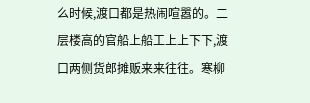么时候,渡口都是热闹喧嚣的。二层楼高的官船上船工上上下下,渡口两侧货郎摊贩来来往往。寒柳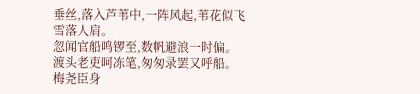垂丝,落入芦苇中,一阵风起,苇花似飞雪落人肩。
忽闻官船鸣锣至,数帆避浪一时偏。
渡头老吏呵冻笔,匆匆录罢又呼船。
梅尧臣身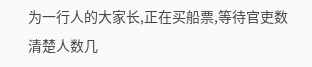为一行人的大家长,正在买船票,等待官吏数清楚人数几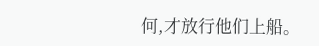何,才放行他们上船。